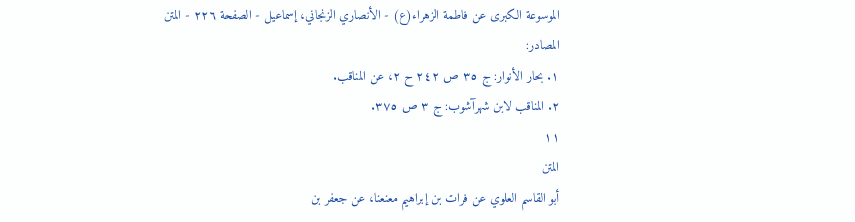الموسوعة الكبرى عن فاطمة الزهراء(ع) - الأنصاري الزنجاني، إسماعيل - الصفحة ٢٢٦ - المتن
المصادر:
١. بحار الأنوار: ج ٣٥ ص ٢٤٢ ح ٢، عن المناقب.
٢. المناقب لابن شهرآشوب: ج ٣ ص ٣٧٥.
١١
المتن
أبو القاسم العلوي عن فرات بن إبراهيم معنعنا، عن جعفر بن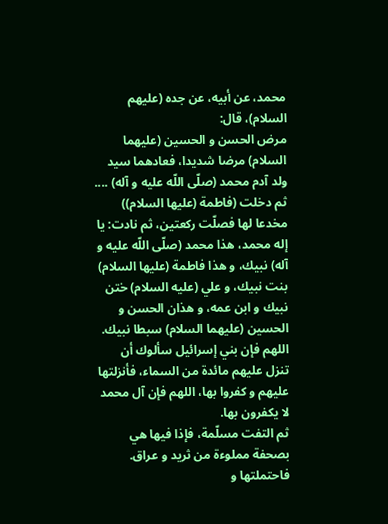محمد، عن أبيه، عن جده (عليهم السلام)، قال:
مرض الحسن و الحسين (عليهما السلام) مرضا شديدا، فعادهما سيد ولد آدم محمد (صلّى اللّه عليه و آله) .... ثم دخلت (فاطمة (عليها السلام)) مخدعا لها فصلّت ركعتين، ثم نادت: يا إله محمد، هذا محمد (صلّى اللّه عليه و آله) نبيك، و هذا فاطمة (عليها السلام) بنت نبيك، و علي (عليه السلام) ختن نبيك و ابن عمه، و هذان الحسن و الحسين (عليهما السلام) سبطا نبيك. اللهم فإن بني إسرائيل سألوك أن تنزل عليهم مائدة من السماء، فأنزلتها عليهم و كفروا بها، اللهم فإن آل محمد لا يكفرون بها.
ثم التفت مسلّمة، فإذا فيها هي بصحفة مملوءة من ثريد و عراق. فاحتملتها و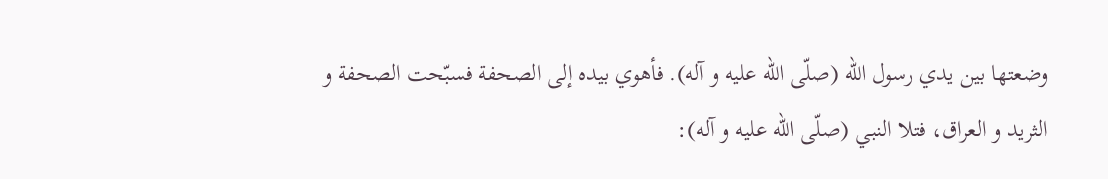وضعتها بين يدي رسول اللّه (صلّى اللّه عليه و آله). فأهوي بيده إلى الصحفة فسبّحت الصحفة و الثريد و العراق، فتلا النبي (صلّى اللّه عليه و آله):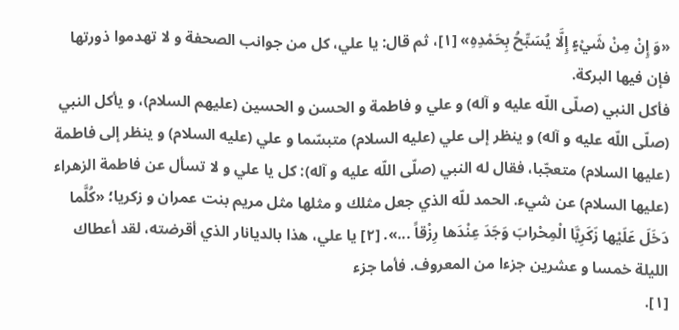«وَ إِنْ مِنْ شَيْءٍ إِلَّا يُسَبِّحُ بِحَمْدِهِ» [١]، ثم قال: يا علي، كل من جوانب الصحفة و لا تهدموا ذورتها فإن فيها البركة.
فأكل النبي (صلّى اللّه عليه و آله) و علي و فاطمة و الحسن و الحسين (عليهم السلام)، و يأكل النبي (صلّى اللّه عليه و آله) و ينظر إلى علي (عليه السلام) متبسّما و علي (عليه السلام) و ينظر إلى فاطمة (عليها السلام) متعجّبا، فقال له النبي (صلّى اللّه عليه و آله): كل يا علي و لا تسأل عن فاطمة الزهراء (عليها السلام) عن شيء. الحمد للّه الذي جعل مثلك و مثلها مثل مريم بنت عمران و زكريا؛ «كُلَّما دَخَلَ عَلَيْها زَكَرِيَّا الْمِحْرابَ وَجَدَ عِنْدَها رِزْقاً ...». [٢] يا علي، هذا بالديانار الذي أقرضته، لقد أعطاك الليلة خمسا و عشرين جزءا من المعروف. فأما جزء
[١].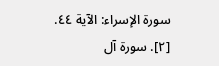سورة الإسراء: الآية ٤٤.
[٢]. سورة آل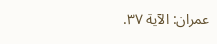عمران: الآية ٣٧.